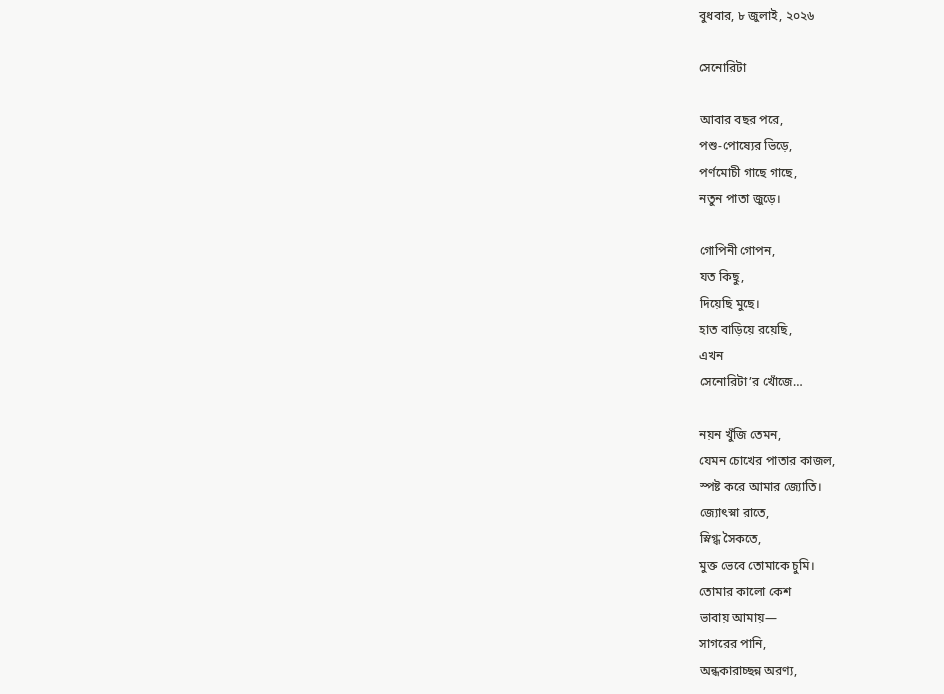বুধবার, ৮ জুলাই, ২০২৬

সেনোরিটা

আবার বছর পরে,
পশু-পোষ্যের ভিড়ে,
পর্ণমোচী গাছে গাছে,
নতুন পাতা জুড়ে।

গোপিনী গোপন,
যত কিছু,
দিয়েছি মুছে।
হাত বাড়িয়ে রয়েছি,
এখন
সেনোরিটা’র খোঁজে…

নয়ন খুঁজি তেমন,
যেমন চোখের পাতার কাজল,
স্পষ্ট করে আমার জ্যোতি।
জ্যোৎস্না রাতে,
স্নিগ্ধ সৈকতে,
মুক্ত ভেবে তোমাকে চুমি।
তোমার কালো কেশ
ভাবায় আমায়—
সাগরের পানি,
অন্ধকারাচ্ছন্ন অরণ্য,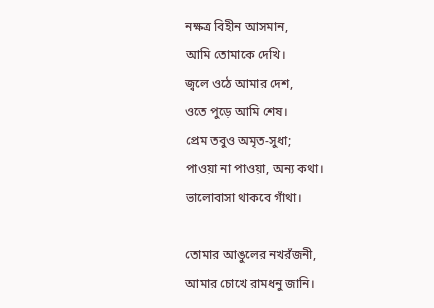নক্ষত্র বিহীন আসমান,
আমি তোমাকে দেখি।
জ্বলে ওঠে আমার দেশ,
ওতে পুড়ে আমি শেষ।
প্রেম তবুও অমৃত-সুধা;
পাওয়া না পাওয়া, অন্য কথা।
ভালোবাসা থাকবে গাঁথা।

তোমার আঙুলের নখরঁজনী,
আমার চোখে রামধনু জানি।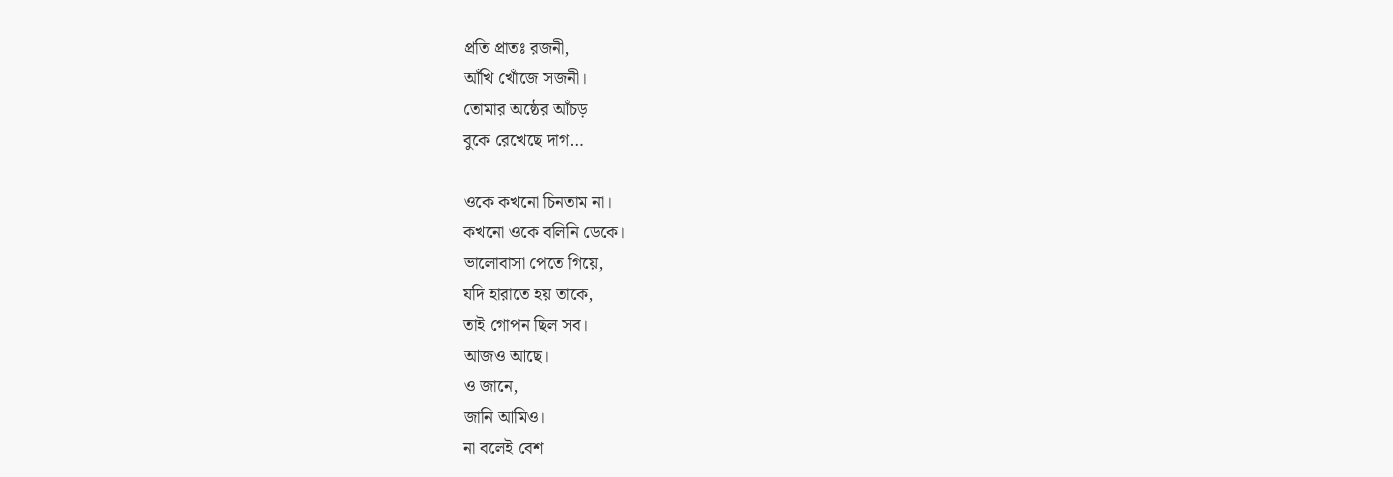প্রতি প্রাতঃ রজনী,
আঁখি খোঁজে সজনী।
তোমার অষ্ঠের আঁচড়
বুকে রেখেছে দাগ…

ওকে কখনো চিনতাম না।
কখনো ওকে বলিনি ডেকে।
ভালোবাসা পেতে গিয়ে,
যদি হারাতে হয় তাকে,
তাই গোপন ছিল সব।
আজও আছে।
ও জানে,
জানি আমিও।
না বলেই বেশ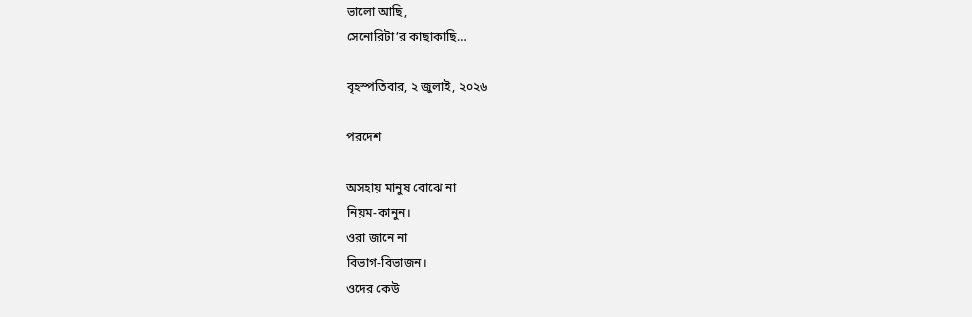ভালো আছি,
সেনোরিটা’র কাছাকাছি…

বৃহস্পতিবার, ২ জুলাই, ২০২৬

পরদেশ

অসহায় মানুষ বোঝে না
নিয়ম-কানুন।
ওরা জানে না
বিভাগ-বিভাজন।
ওদের কেউ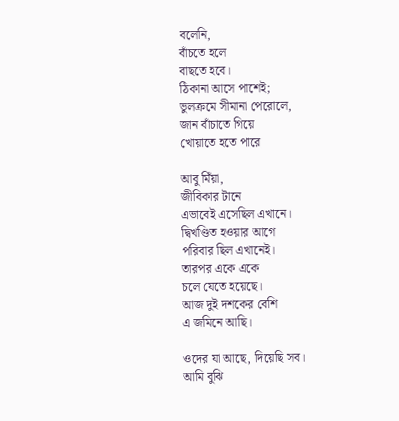বলেনি,
বাঁচতে হলে
বাছতে হবে।
ঠিকানা আসে পাশেই;
ভুলক্রমে সীমানা পেরোলে,
জান বাঁচাতে গিয়ে
খোয়াতে হতে পারে

আবু মিঁয়া,
জীবিকার টানে
এভাবেই এসেছিল এখানে।
দ্বিখণ্ডিত হওয়ার আগে
পরিবার ছিল এখানেই।
তারপর একে একে
চলে যেতে হয়েছে।
আজ দুই দশকের বেশি
এ জমিনে আছি।

ওদের যা আছে, দিয়েছি সব।
আমি বুঝি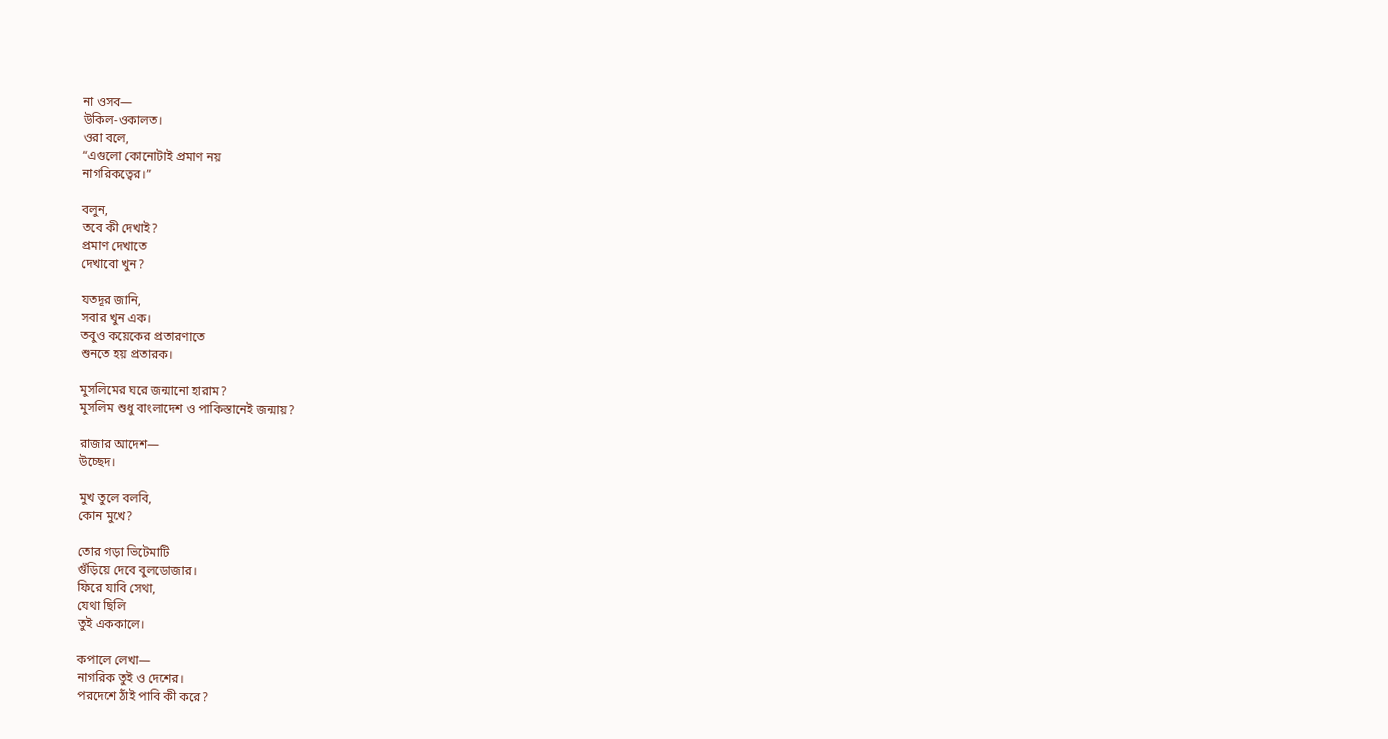না ওসব—
উকিল-ওকালত।
ওরা বলে,
“এগুলো কোনোটাই প্রমাণ নয়
নাগরিকত্বের।”

বলুন,
তবে কী দেখাই?
প্রমাণ দেখাতে
দেখাবো খুন?

যতদূর জানি,
সবার খুন এক।
তবুও কয়েকের প্রতারণাতে
শুনতে হয় প্রতারক।

মুসলিমের ঘরে জন্মানো হারাম?
মুসলিম শুধু বাংলাদেশ ও পাকিস্তানেই জন্মায়?

রাজার আদেশ—
উচ্ছেদ।

মুখ তুলে বলবি,
কোন মুখে?

তোর গড়া ভিটেমাটি
গুঁড়িয়ে দেবে বুলডোজার।
ফিরে যাবি সেথা,
যেথা ছিলি
তুই এককালে।

কপালে লেখা—
নাগরিক তুই ও দেশের।
পরদেশে ঠাঁই পাবি কী করে?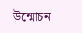উন্মোচন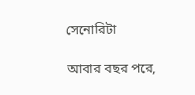সেনোরিটা

আবার বছর পরে,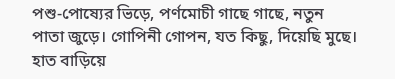পশু-পোষ্যের ভিড়ে, পর্ণমোচী গাছে গাছে, নতুন পাতা জুড়ে। গোপিনী গোপন, যত কিছু, দিয়েছি মুছে। হাত বাড়িয়ে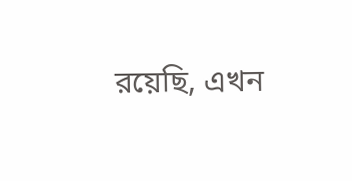রয়েছি, এখন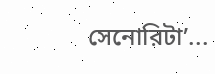সেনোরিটা’...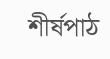শীর্ষপাঠ